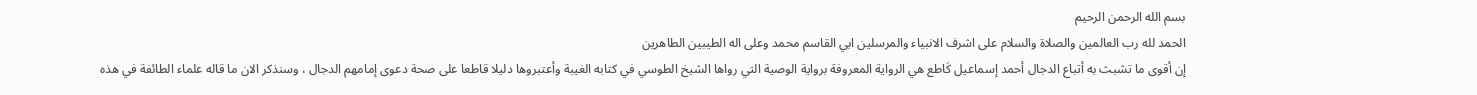بسم الله الرحمن الرحيم
الحمد لله رب العالمين والصلاة والسلام على اشرف الانبياء والمرسلين ابي القاسم محمد وعلى اله الطيبين الطاهرين
إن أقوى ما تشبث به أتباع الدجال أحمد إسماعيل كَاطع هي الرواية المعروفة برواية الوصية التي رواها الشيخ الطوسي في كتابه الغيبة وأعتبروها دليلا قاطعا على صحة دعوى إمامهم الدجال ، وسنذكر الان ما قاله علماء الطائفة في هذه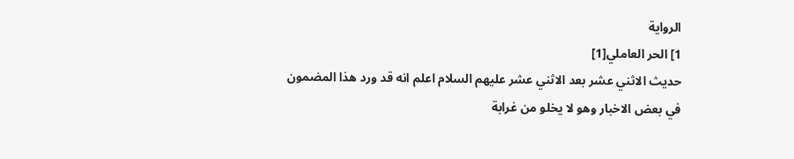الرواية
1] الحر العاملي[1]
حديث الاثني عشر بعد الاثني عشر عليهم السلام اعلم انه قد ورد هذا المضمون في بعض الاخبار وهو لا يخلو من غرابة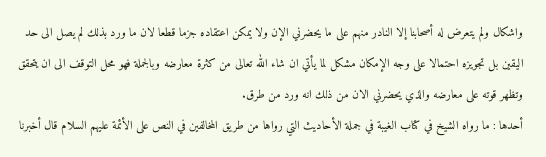واشكال ولم يتعرض له أصحابنا إلا النادر منهم على ما يحضرني الإن ولا يمكن اعتقاده جزما قطعا لان ما ورد بذلك لم يصل الى حد اليقين بل تجويزه احتمالا على وجه الإمكان مشكل لما يأتي ان شاء الله تعالى من كثرة معارضه وبالجملة فهو محل التوقف الى ان يتحقق وتظهر قوته على معارضه والذي يحضرني الان من ذلك انه ورد من طرق.
أحدها : ما رواه الشيخ في كتاب الغيبة في جملة الأحاديث التي رواها من طريق المخالفين في النص على الأئمة عليهم السلام قال أخبرنا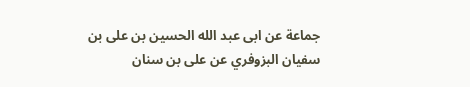جماعة عن ابى عبد الله الحسين بن على بن
سفيان البزوفري عن على بن سنان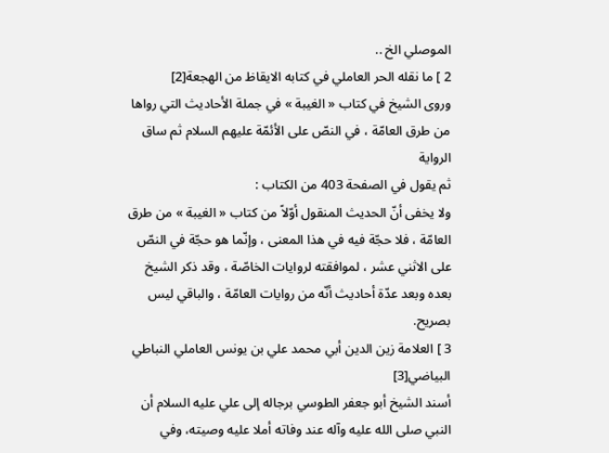الموصلي الخ ..
2 ] ما نقله الحر العاملي في كتابه الايقاظ من الهجعة[2]
وروى الشيخ في كتاب « الغيبة » في جملة الأحاديث التي رواها من طرق العامّة ، في النصّ على الأئمّة عليهم السلام ثم ساق الرواية
ثم يقول في الصفحة 403 من الكتاب :
ولا يخفى أنّ الحديث المنقول أوّلاً من كتاب « الغيبة » من طرق العامّة ، فلا حجّة فيه في هذا المعنى ، وإنّما هو حجّة في النصّ على الاثني عشر ، لموافقته لروايات الخاصّة ، وقد ذكر الشيخ بعده وبعد عدّة أحاديث أنّه من روايات العامّة ، والباقي ليس بصريح.
3 ] العلامة زين الدين أبي محمد علي بن يونس العاملي النباطي البياضي[3]
أسند الشيخ أبو جعفر الطوسي برجاله إلى علي عليه السلام أن النبي صلى الله عليه وآله عند وفاته أملا عليه وصيته، وفي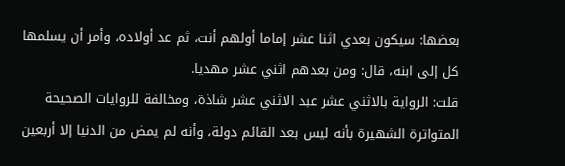بعضها: سيكون بعدي اثنا عشر إماما أولهم أنت، ثم عد أولاده، وأمر أن يسلمها كل إلى ابنه، قال: ومن بعدهم اثني عشر مهديا.
قلت: الرواية بالاثني عشر عبد الاثني عشر شاذة، ومخالفة للروايات الصحيحة المتواترة الشهيرة بأنه ليس بعد القائم دولة، وأنه لم يمض من الدنيا إلا أربعين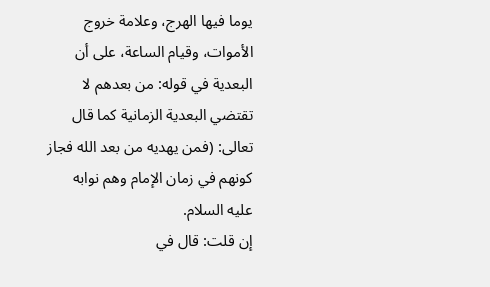يوما فيها الهرج، وعلامة خروج الأموات، وقيام الساعة، على أن البعدية في قوله: من بعدهم لا تقتضي البعدية الزمانية كما قال تعالى: (فمن يهديه من بعد الله فجاز كونهم في زمان الإمام وهم نوابه عليه السلام.
إن قلت: قال في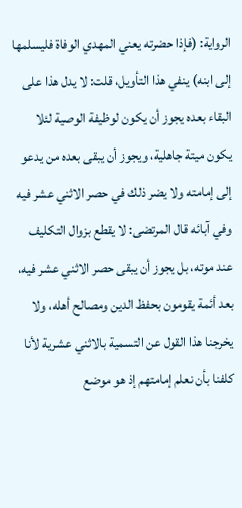الرواية: (فإذا حضرته يعني المهدي الوفاة فليسلمها إلى ابنه) ينفي هذا التأويل، قلت: لا يدل هذا على البقاء بعده يجوز أن يكون لوظيفة الوصية لئلا يكون ميتة جاهلية، ويجوز أن يبقى بعده من يدعو إلى إمامته ولا يضر ذلك في حصر الاثني عشر فيه وفي آبائه قال المرتضى: لا يقطع بزوال التكليف عند موته، بل يجوز أن يبقى حصر الاثني عشر فيه، بعد أئمة يقومون بحفظ الدين ومصالح أهله، ولا يخرجنا هذا القول عن التسمية بالاثني عشرية لأنا كلفنا بأن نعلم إمامتهم إذ هو موضع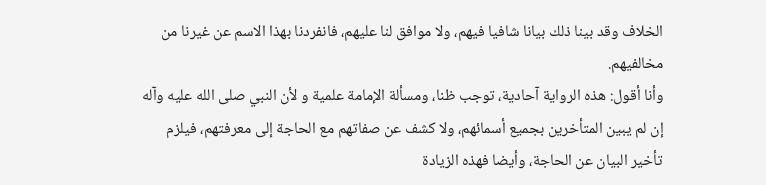الخلاف وقد بينا ذلك بيانا شافيا فيهم، ولا موافق لنا عليهم، فانفردنا بهذا الاسم عن غيرنا من مخالفيهم.
وأنا أقول: هذه الرواية آحادية، توجب ظنا، ومسألة الإمامة علمية و لأن النبي صلى الله عليه وآله إن لم يبين المتأخرين بجميع أسمائهم، ولا كشف عن صفاتهم مع الحاجة إلى معرفتهم، فيلزم تأخير البيان عن الحاجة، وأيضا فهذه الزيادة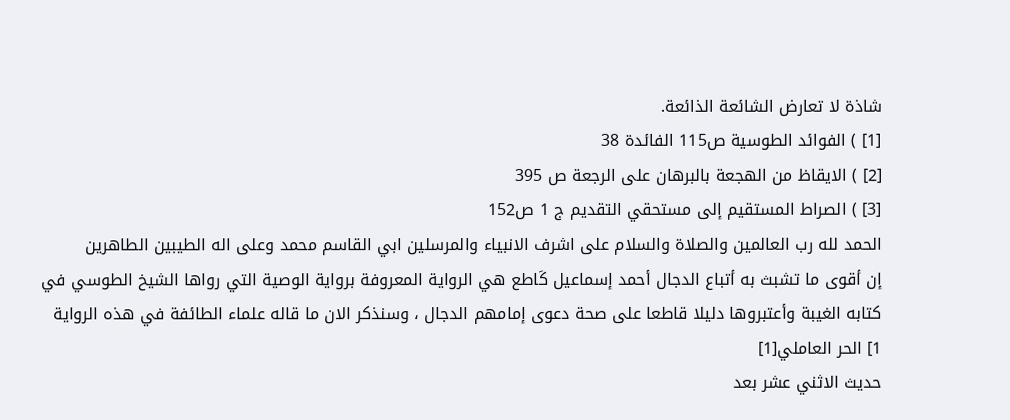شاذة لا تعارض الشائعة الذائعة.
[1] ) الفوائد الطوسية ص115 الفائدة 38
[2] ) الايقاظ من الهجعة بالبرهان على الرجعة ص 395
[3] ) الصراط المستقيم إلى مستحقي التقديم ج 1 ص152
الحمد لله رب العالمين والصلاة والسلام على اشرف الانبياء والمرسلين ابي القاسم محمد وعلى اله الطيبين الطاهرين
إن أقوى ما تشبث به أتباع الدجال أحمد إسماعيل كَاطع هي الرواية المعروفة برواية الوصية التي رواها الشيخ الطوسي في كتابه الغيبة وأعتبروها دليلا قاطعا على صحة دعوى إمامهم الدجال ، وسنذكر الان ما قاله علماء الطائفة في هذه الرواية
1] الحر العاملي[1]
حديث الاثني عشر بعد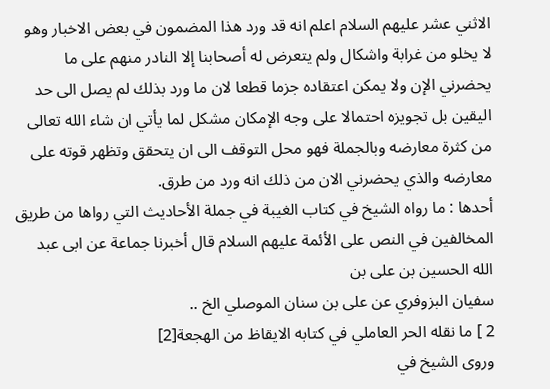الاثني عشر عليهم السلام اعلم انه قد ورد هذا المضمون في بعض الاخبار وهو لا يخلو من غرابة واشكال ولم يتعرض له أصحابنا إلا النادر منهم على ما يحضرني الإن ولا يمكن اعتقاده جزما قطعا لان ما ورد بذلك لم يصل الى حد اليقين بل تجويزه احتمالا على وجه الإمكان مشكل لما يأتي ان شاء الله تعالى من كثرة معارضه وبالجملة فهو محل التوقف الى ان يتحقق وتظهر قوته على معارضه والذي يحضرني الان من ذلك انه ورد من طرق.
أحدها : ما رواه الشيخ في كتاب الغيبة في جملة الأحاديث التي رواها من طريق المخالفين في النص على الأئمة عليهم السلام قال أخبرنا جماعة عن ابى عبد الله الحسين بن على بن
سفيان البزوفري عن على بن سنان الموصلي الخ ..
2 ] ما نقله الحر العاملي في كتابه الايقاظ من الهجعة[2]
وروى الشيخ في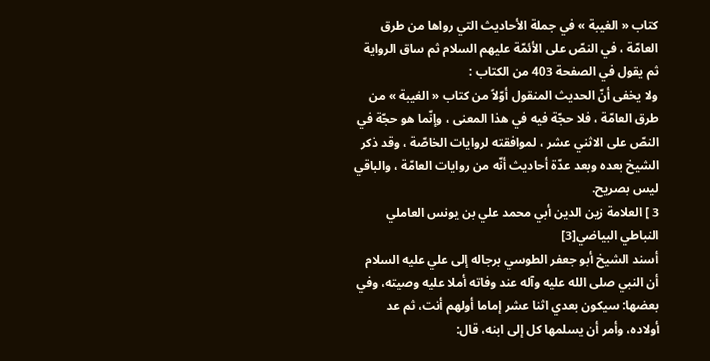كتاب « الغيبة » في جملة الأحاديث التي رواها من طرق العامّة ، في النصّ على الأئمّة عليهم السلام ثم ساق الرواية
ثم يقول في الصفحة 403 من الكتاب :
ولا يخفى أنّ الحديث المنقول أوّلاً من كتاب « الغيبة » من طرق العامّة ، فلا حجّة فيه في هذا المعنى ، وإنّما هو حجّة في النصّ على الاثني عشر ، لموافقته لروايات الخاصّة ، وقد ذكر الشيخ بعده وبعد عدّة أحاديث أنّه من روايات العامّة ، والباقي ليس بصريح.
3 ] العلامة زين الدين أبي محمد علي بن يونس العاملي النباطي البياضي[3]
أسند الشيخ أبو جعفر الطوسي برجاله إلى علي عليه السلام أن النبي صلى الله عليه وآله عند وفاته أملا عليه وصيته، وفي بعضها: سيكون بعدي اثنا عشر إماما أولهم أنت، ثم عد أولاده، وأمر أن يسلمها كل إلى ابنه، قال: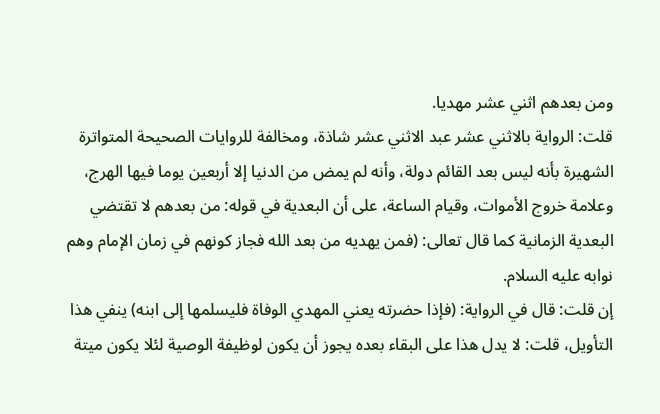ومن بعدهم اثني عشر مهديا.
قلت: الرواية بالاثني عشر عبد الاثني عشر شاذة، ومخالفة للروايات الصحيحة المتواترة الشهيرة بأنه ليس بعد القائم دولة، وأنه لم يمض من الدنيا إلا أربعين يوما فيها الهرج، وعلامة خروج الأموات، وقيام الساعة، على أن البعدية في قوله: من بعدهم لا تقتضي البعدية الزمانية كما قال تعالى: (فمن يهديه من بعد الله فجاز كونهم في زمان الإمام وهم نوابه عليه السلام.
إن قلت: قال في الرواية: (فإذا حضرته يعني المهدي الوفاة فليسلمها إلى ابنه) ينفي هذا التأويل، قلت: لا يدل هذا على البقاء بعده يجوز أن يكون لوظيفة الوصية لئلا يكون ميتة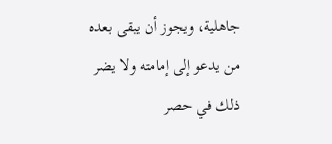جاهلية، ويجوز أن يبقى بعده من يدعو إلى إمامته ولا يضر ذلك في حصر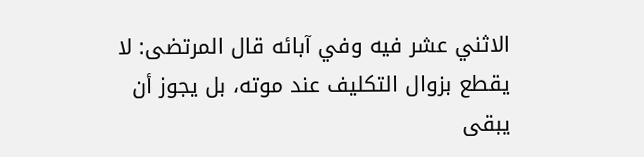الاثني عشر فيه وفي آبائه قال المرتضى: لا يقطع بزوال التكليف عند موته، بل يجوز أن يبقى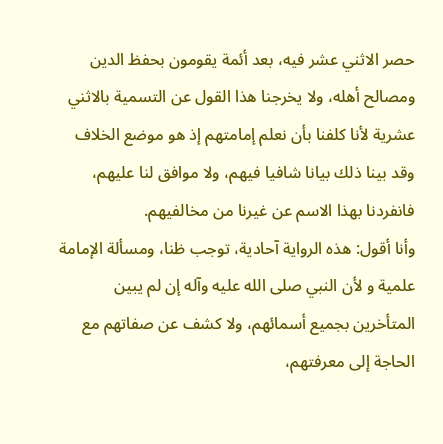حصر الاثني عشر فيه، بعد أئمة يقومون بحفظ الدين ومصالح أهله، ولا يخرجنا هذا القول عن التسمية بالاثني عشرية لأنا كلفنا بأن نعلم إمامتهم إذ هو موضع الخلاف وقد بينا ذلك بيانا شافيا فيهم، ولا موافق لنا عليهم، فانفردنا بهذا الاسم عن غيرنا من مخالفيهم.
وأنا أقول: هذه الرواية آحادية، توجب ظنا، ومسألة الإمامة علمية و لأن النبي صلى الله عليه وآله إن لم يبين المتأخرين بجميع أسمائهم، ولا كشف عن صفاتهم مع الحاجة إلى معرفتهم،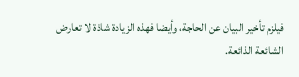فيلزم تأخير البيان عن الحاجة، وأيضا فهذه الزيادة شاذة لا تعارض الشائعة الذائعة.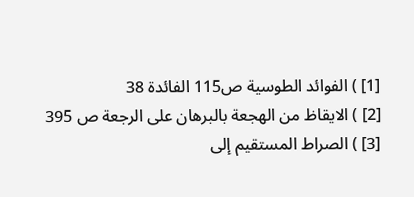[1] ) الفوائد الطوسية ص115 الفائدة 38
[2] ) الايقاظ من الهجعة بالبرهان على الرجعة ص 395
[3] ) الصراط المستقيم إلى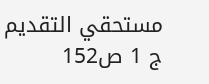مستحقي التقديم ج 1 ص152